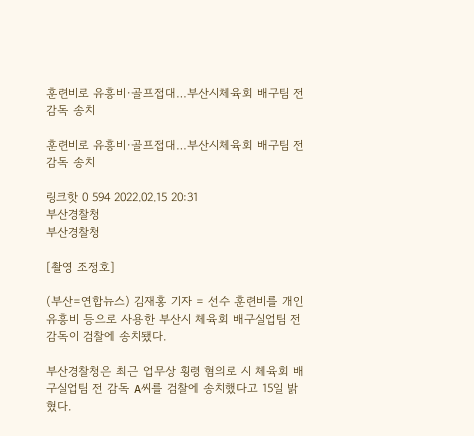훈련비로 유흥비·골프접대…부산시체육회 배구팀 전 감독 송치

훈련비로 유흥비·골프접대…부산시체육회 배구팀 전 감독 송치

링크핫 0 594 2022.02.15 20:31
부산경찰청
부산경찰청

[촬영 조정호]

(부산=연합뉴스) 김재홍 기자 = 선수 훈련비를 개인 유흥비 등으로 사용한 부산시 체육회 배구실업팀 전 감독이 검찰에 송치됐다.

부산경찰청은 최근 업무상 횡령 혐의로 시 체육회 배구실업팀 전 감독 A씨를 검찰에 송치했다고 15일 밝혔다.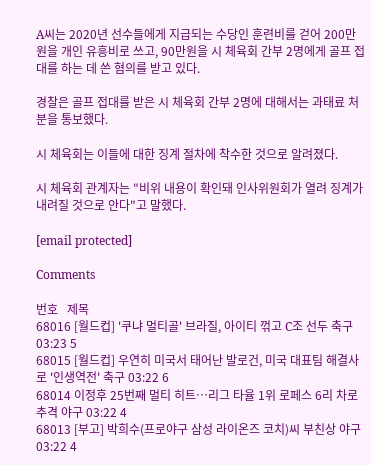A씨는 2020년 선수들에게 지급되는 수당인 훈련비를 걷어 200만원을 개인 유흥비로 쓰고, 90만원을 시 체육회 간부 2명에게 골프 접대를 하는 데 쓴 혐의를 받고 있다.

경찰은 골프 접대를 받은 시 체육회 간부 2명에 대해서는 과태료 처분을 통보했다.

시 체육회는 이들에 대한 징계 절차에 착수한 것으로 알려졌다.

시 체육회 관계자는 "비위 내용이 확인돼 인사위원회가 열려 징계가 내려질 것으로 안다"고 말했다.

[email protected]

Comments

번호   제목
68016 [월드컵] '쿠냐 멀티골' 브라질, 아이티 꺾고 C조 선두 축구 03:23 5
68015 [월드컵] 우연히 미국서 태어난 발로건, 미국 대표팀 해결사로 '인생역전' 축구 03:22 6
68014 이정후 25번째 멀티 히트…리그 타율 1위 로페스 6리 차로 추격 야구 03:22 4
68013 [부고] 박희수(프로야구 삼성 라이온즈 코치)씨 부친상 야구 03:22 4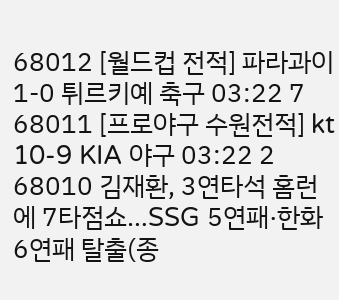68012 [월드컵 전적] 파라과이 1-0 튀르키예 축구 03:22 7
68011 [프로야구 수원전적] kt 10-9 KIA 야구 03:22 2
68010 김재환, 3연타석 홈런에 7타점쇼…SSG 5연패·한화 6연패 탈출(종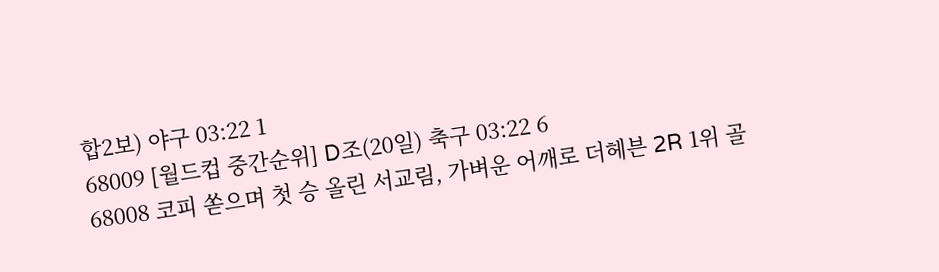합2보) 야구 03:22 1
68009 [월드컵 중간순위] D조(20일) 축구 03:22 6
68008 코피 쏟으며 첫 승 올린 서교림, 가벼운 어깨로 더헤븐 2R 1위 골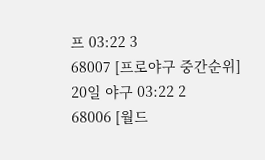프 03:22 3
68007 [프로야구 중간순위] 20일 야구 03:22 2
68006 [월드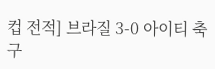컵 전적] 브라질 3-0 아이티 축구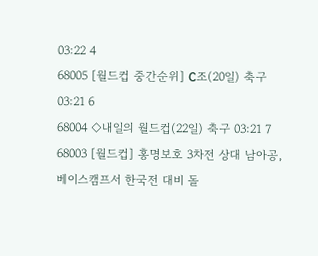03:22 4
68005 [월드컵 중간순위] C조(20일) 축구 03:21 6
68004 ◇내일의 월드컵(22일) 축구 03:21 7
68003 [월드컵] 홍명보호 3차전 상대 남아공, 베이스캠프서 한국전 대비 돌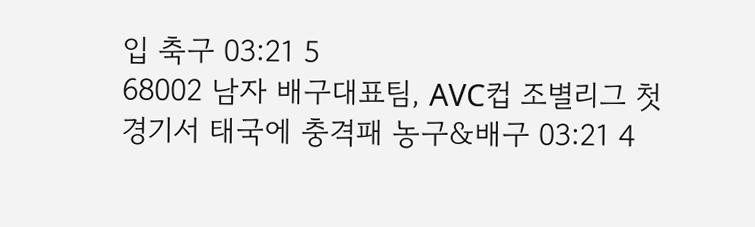입 축구 03:21 5
68002 남자 배구대표팀, AVC컵 조별리그 첫 경기서 태국에 충격패 농구&배구 03:21 4